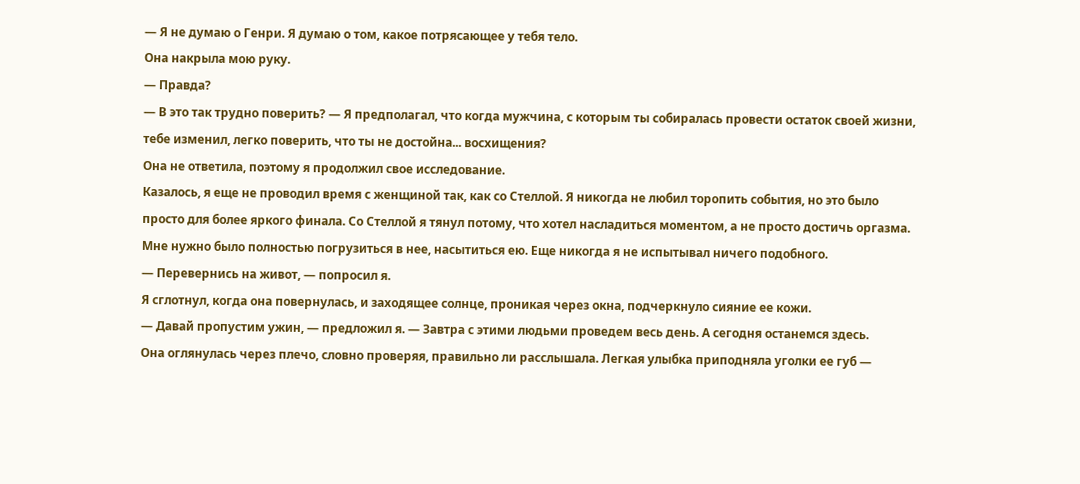— Я не думаю о Генри. Я думаю о том, какое потрясающее у тебя тело.
Она накрыла мою руку.
— Правда?
— В это так трудно поверить? — Я предполагал, что когда мужчина, с которым ты собиралась провести остаток своей жизни, тебе изменил, легко поверить, что ты не достойна... восхищения?
Она не ответила, поэтому я продолжил свое исследование.
Казалось, я еще не проводил время с женщиной так, как со Стеллой. Я никогда не любил торопить события, но это было просто для более яркого финала. Со Стеллой я тянул потому, что хотел насладиться моментом, а не просто достичь оргазма. Мне нужно было полностью погрузиться в нее, насытиться ею. Еще никогда я не испытывал ничего подобного.
— Перевернись на живот, — попросил я.
Я сглотнул, когда она повернулась, и заходящее солнце, проникая через окна, подчеркнуло сияние ее кожи.
— Давай пропустим ужин, — предложил я. — Завтра с этими людьми проведем весь день. А сегодня останемся здесь.
Она оглянулась через плечо, словно проверяя, правильно ли расслышала. Легкая улыбка приподняла уголки ее губ —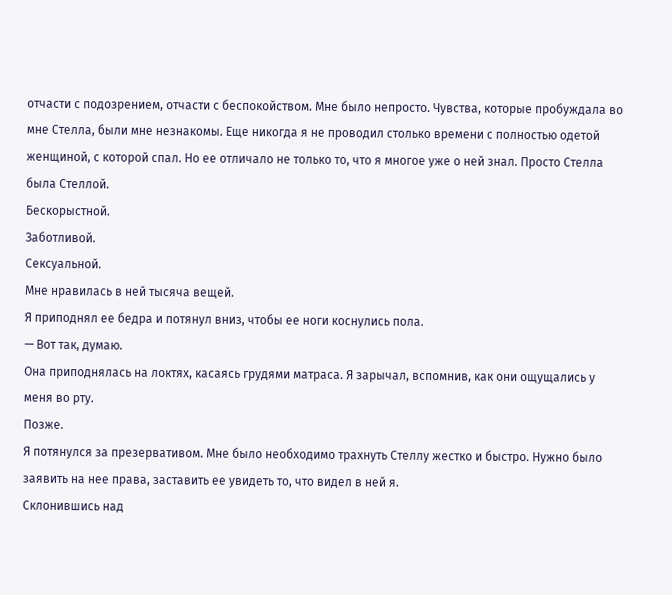отчасти с подозрением, отчасти с беспокойством. Мне было непросто. Чувства, которые пробуждала во мне Стелла, были мне незнакомы. Еще никогда я не проводил столько времени с полностью одетой женщиной, с которой спал. Но ее отличало не только то, что я многое уже о ней знал. Просто Стелла была Стеллой.
Бескорыстной.
Заботливой.
Сексуальной.
Мне нравилась в ней тысяча вещей.
Я приподнял ее бедра и потянул вниз, чтобы ее ноги коснулись пола.
— Вот так, думаю.
Она приподнялась на локтях, касаясь грудями матраса. Я зарычал, вспомнив, как они ощущались у меня во рту.
Позже.
Я потянулся за презервативом. Мне было необходимо трахнуть Стеллу жестко и быстро. Нужно было заявить на нее права, заставить ее увидеть то, что видел в ней я.
Склонившись над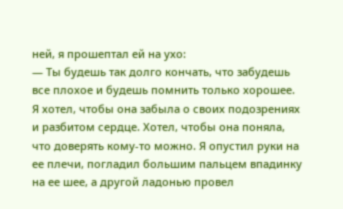ней, я прошептал ей на ухо:
— Ты будешь так долго кончать, что забудешь все плохое и будешь помнить только хорошее.
Я хотел, чтобы она забыла о своих подозрениях и разбитом сердце. Хотел, чтобы она поняла, что доверять кому-то можно. Я опустил руки на ее плечи, погладил большим пальцем впадинку на ее шее, а другой ладонью провел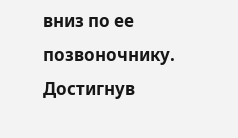вниз по ее позвоночнику. Достигнув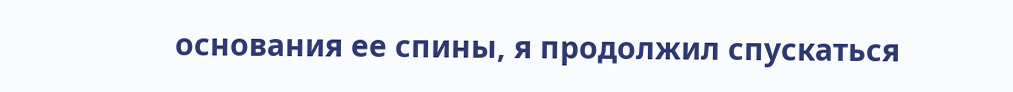основания ее спины, я продолжил спускаться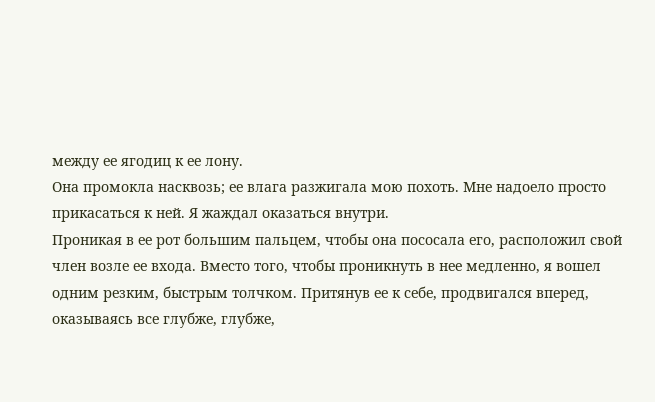между ее ягодиц к ее лону.
Она промокла насквозь; ее влага разжигала мою похоть. Мне надоело просто прикасаться к ней. Я жаждал оказаться внутри.
Проникая в ее рот большим пальцем, чтобы она пососала его, расположил свой член возле ее входа. Вместо того, чтобы проникнуть в нее медленно, я вошел одним резким, быстрым толчком. Притянув ее к себе, продвигался вперед, оказываясь все глубже, глубже,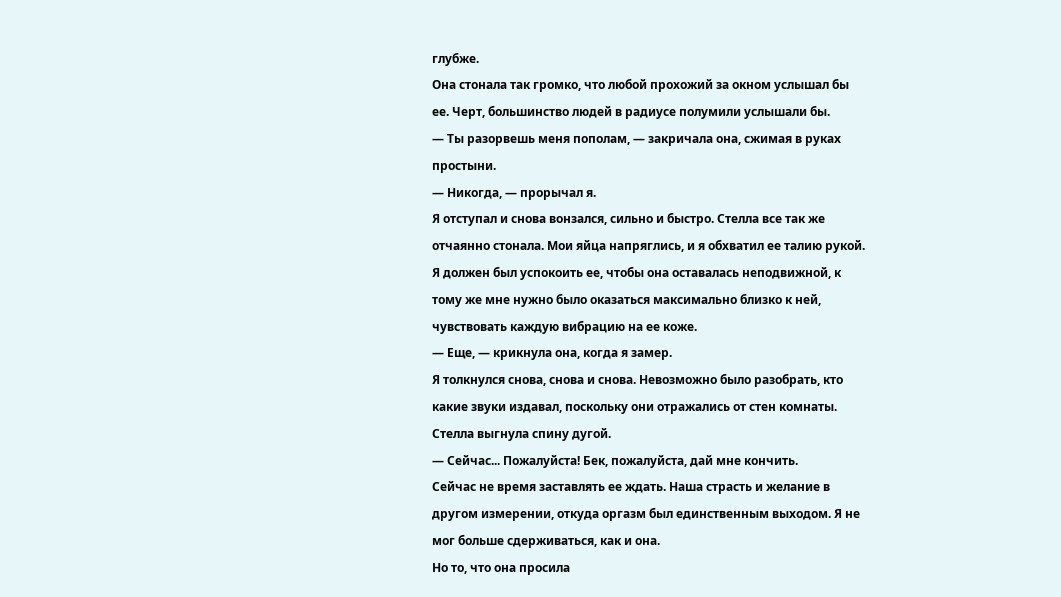глубже.
Она стонала так громко, что любой прохожий за окном услышал бы ее. Черт, большинство людей в радиусе полумили услышали бы.
— Ты разорвешь меня пополам, — закричала она, сжимая в руках простыни.
— Никогда, — прорычал я.
Я отступал и снова вонзался, сильно и быстро. Стелла все так же отчаянно стонала. Мои яйца напряглись, и я обхватил ее талию рукой. Я должен был успокоить ее, чтобы она оставалась неподвижной, к тому же мне нужно было оказаться максимально близко к ней, чувствовать каждую вибрацию на ее коже.
— Еще, — крикнула она, когда я замер.
Я толкнулся снова, снова и снова. Невозможно было разобрать, кто какие звуки издавал, поскольку они отражались от стен комнаты.
Стелла выгнула спину дугой.
— Сейчас... Пожалуйста! Бек, пожалуйста, дай мне кончить.
Сейчас не время заставлять ее ждать. Наша страсть и желание в другом измерении, откуда оргазм был единственным выходом. Я не мог больше сдерживаться, как и она.
Но то, что она просила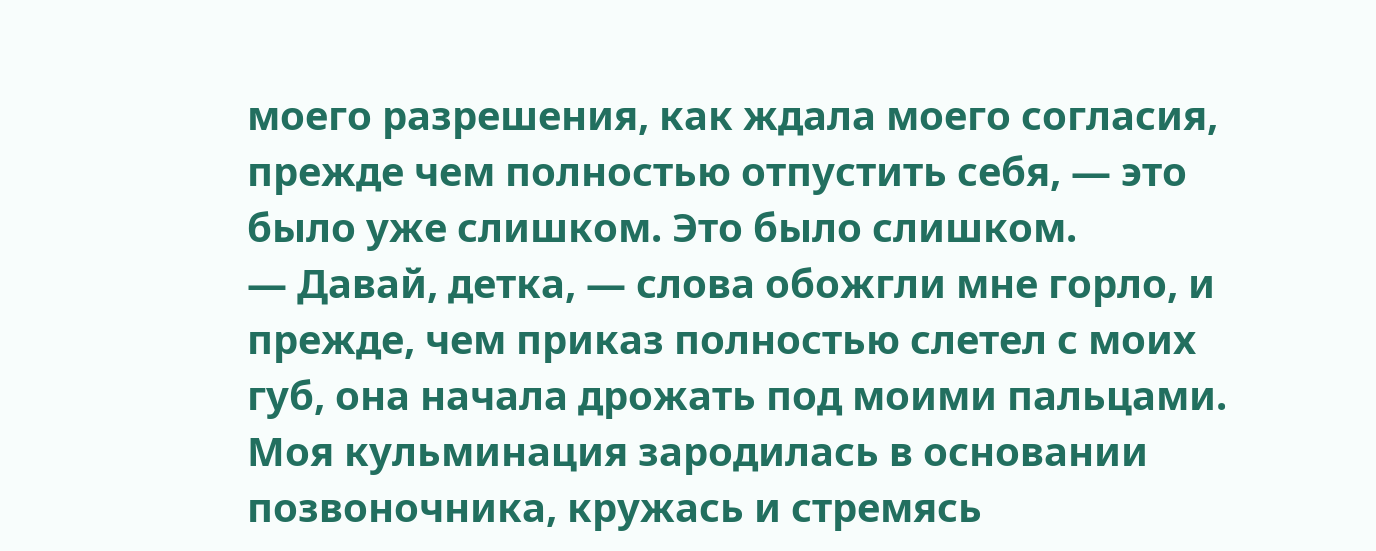моего разрешения, как ждала моего согласия, прежде чем полностью отпустить себя, — это было уже слишком. Это было слишком.
— Давай, детка, — слова обожгли мне горло, и прежде, чем приказ полностью слетел с моих губ, она начала дрожать под моими пальцами. Моя кульминация зародилась в основании позвоночника, кружась и стремясь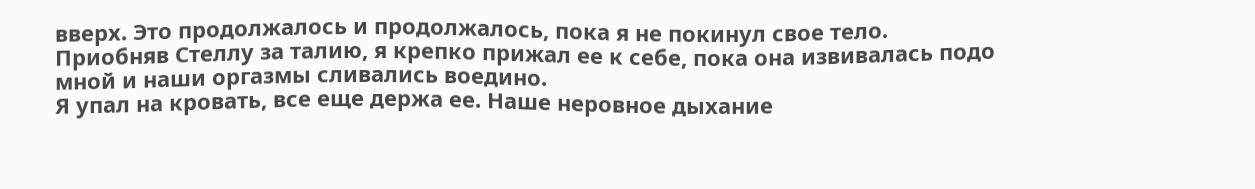вверх. Это продолжалось и продолжалось, пока я не покинул свое тело.
Приобняв Стеллу за талию, я крепко прижал ее к себе, пока она извивалась подо мной и наши оргазмы сливались воедино.
Я упал на кровать, все еще держа ее. Наше неровное дыхание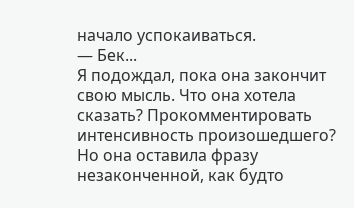начало успокаиваться.
— Бек...
Я подождал, пока она закончит свою мысль. Что она хотела сказать? Прокомментировать интенсивность произошедшего? Но она оставила фразу незаконченной, как будто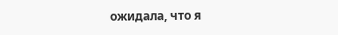ожидала, что я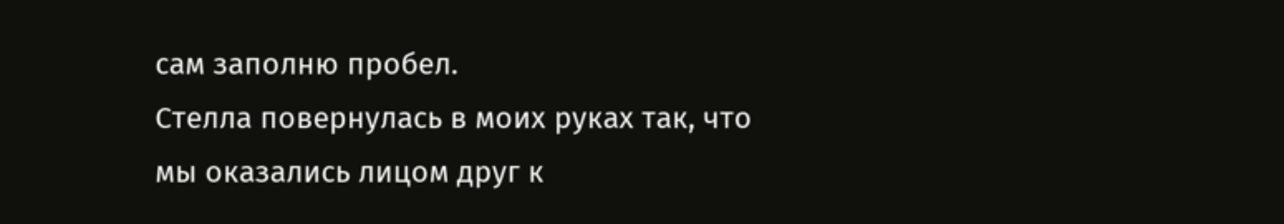сам заполню пробел.
Стелла повернулась в моих руках так, что мы оказались лицом друг к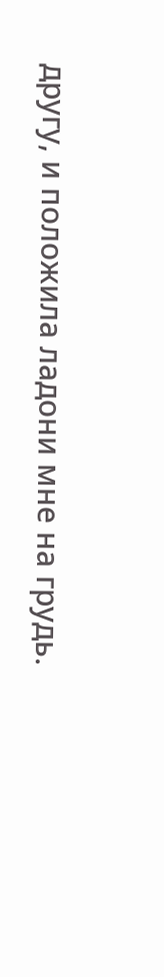другу, и положила ладони мне на грудь.